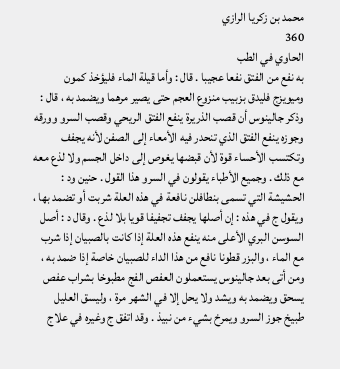محمد بن زكريا الرازي
360
الحاوي في الطب
به نفع من الفتق نفعا عجيبا . قال : وأما قيلة الماء فليؤخذ كمون وميويزج فليدق بزبيب منزوع العجم حتى يصير مرهما ويضمد به ، قال : وذكر جالينوس أن قصب الذريرة ينفع الفتق الريحي وقصب السرو وورقه وجوزه ينفع الفتق الذي تنحدر فيه الأمعاء إلى الصفن لأنه يجفف وتكتسب الأحساء قوة لأن قبضها يغوص إلى داخل الجسم ولا لذع معه مع ذلك . وجميع الأطباء يقولون في السرو هذا القول . حنين ود : الحشيشة التي تسمى بنطافلن نافعة في هذه العلة شربت أو تضمد بها ، ويقول ج في هذه : إن أصلها يجفف تجفيفا قويا بلا لذع . وقال د : أصل السوسن البري الأعلى منه ينفع هذه العلة إذا كانت بالصبيان إذا شرب مع الماء ، والبزر قطونا نافع من هذا الداء للصبيان خاصة إذا ضمد به ، ومن أتى بعد جالينوس يستعملون العفص الفج مطبوخا بشراب عفص يسحق ويضمد به ويشد ولا يحل إلا في الشهر مرة ، وليسق العليل طبيخ جوز السرو ويمرخ بشيء من نبيذ . وقد اتفق ج وغيره في علاج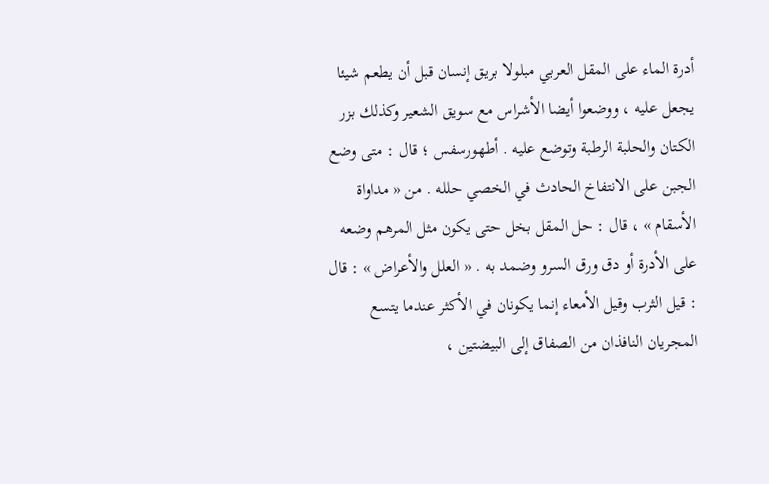أدرة الماء على المقل العربي مبلولا بريق إنسان قبل أن يطعم شيئا يجعل عليه ، ووضعوا أيضا الأشراس مع سويق الشعير وكذلك بزر الكتان والحلبة الرطبة وتوضع عليه . أطهورسفس ؛ قال : متى وضع الجبن على الانتفاخ الحادث في الخصي حلله . من « مداواة الأسقام » ، قال : حل المقل بخل حتى يكون مثل المرهم وضعه على الأدرة أو دق ورق السرو وضمد به . « العلل والأعراض » : قال : قيل الثرب وقيل الأمعاء إنما يكونان في الأكثر عندما يتسع المجريان النافذان من الصفاق إلى البيضتين ،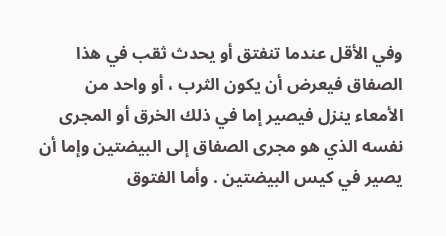وفي الأقل عندما تنفتق أو يحدث ثقب في هذا الصفاق فيعرض أن يكون الثرب ، أو واحد من الأمعاء ينزل فيصير إما في ذلك الخرق أو المجرى نفسه الذي هو مجرى الصفاق إلى البيضتين وإما أن يصير في كيس البيضتين . وأما الفتوق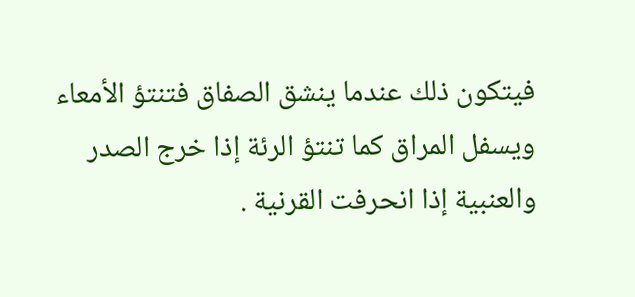فيتكون ذلك عندما ينشق الصفاق فتنتؤ الأمعاء ويسفل المراق كما تنتؤ الرئة إذا خرج الصدر والعنبية إذا انحرفت القرنية .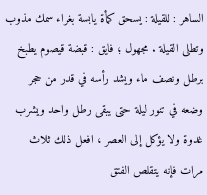الساهر : للقيلة : يسحق كمأة يابسة بغراء سمك مذوب وتطلى القيلة . مجهول ؛ فايق : قبضة قيصوم يطبخ برطل ونصف ماء ويشد رأسه في قدر من حجر وضعه في تنور ليلة حتى يبقى رطل واحد ويشرب غدوة ولا يؤكل إلى العصر ، افعل ذلك ثلاث مرات فإنه يتقلص الفتق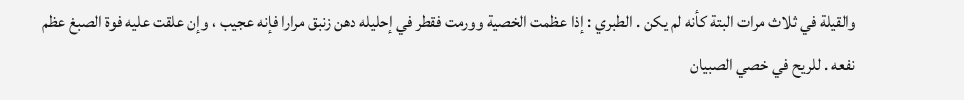والقيلة في ثلاث مرات البتة كأنه لم يكن . الطبري : إذا عظمت الخصية وورمت فقطر في إحليله دهن زنبق مرارا فإنه عجيب ، وإن علقت عليه فوة الصبغ عظم نفعه . للريح في خصي الصبيان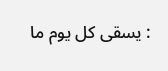: يسقى كل يوم ما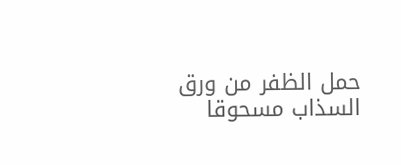حمل الظفر من ورق السذاب مسحوقا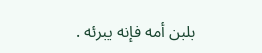بلبن أمه فإنه يبرئه .